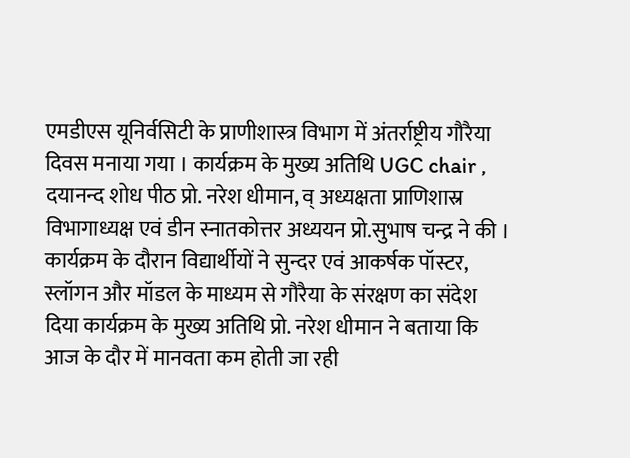एमडीएस यूनिर्वसिटी के प्राणीशास्त्र विभाग में अंतर्राष्ट्रीय गौरैया दिवस मनाया गया । कार्यक्रम के मुख्य अतिथि UGC chair , दयानन्द शोध पीठ प्रो. नरेश धीमान, व् अध्यक्षता प्राणिशास्र विभागाध्यक्ष एवं डीन स्नातकोत्तर अध्ययन प्रो.सुभाष चन्द्र ने की ।
कार्यक्रम के दौरान विद्यार्थीयों ने सुन्दर एवं आकर्षक पॉस्टर, स्लॉगन और मॉडल के माध्यम से गौरैया के संरक्षण का संदेश दिया कार्यक्रम के मुख्य अतिथि प्रो. नरेश धीमान ने बताया कि आज के दौर में मानवता कम होती जा रही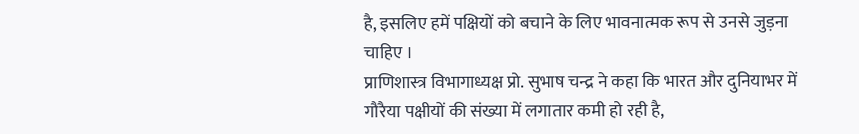है, इसलिए हमें पक्षियों को बचाने के लिए भावनात्मक रूप से उनसे जुड़ना चाहिए ।
प्राणिशास्त्र विभागाध्यक्ष प्रो. सुभाष चन्द्र ने कहा कि भारत और दुनियाभर में गौरैया पक्षीयों की संख्या में लगातार कमी हो रही है,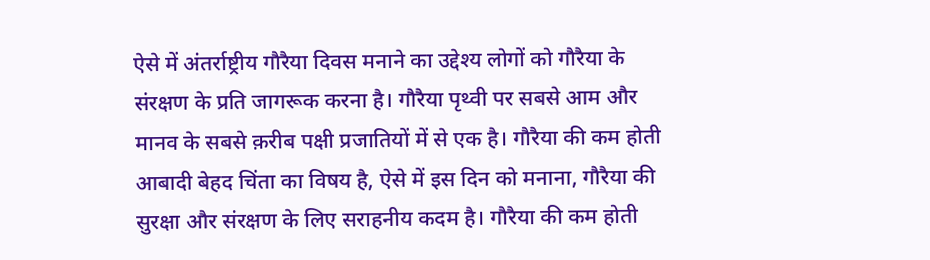ऐसे में अंतर्राष्ट्रीय गौरैया दिवस मनाने का उद्देश्य लोगों को गौरैया के संरक्षण के प्रति जागरूक करना है। गौरैया पृथ्वी पर सबसे आम और मानव के सबसे क़रीब पक्षी प्रजातियों में से एक है। गौरैया की कम होती आबादी बेहद चिंता का विषय है, ऐसे में इस दिन को मनाना, गौरैया की सुरक्षा और संरक्षण के लिए सराहनीय कदम है। गौरैया की कम होती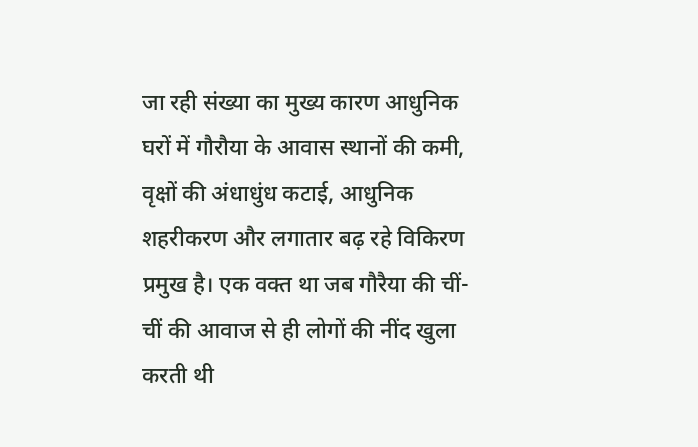जा रही संख्या का मुख्य कारण आधुनिक घरों में गौरौया के आवास स्थानों की कमी, वृक्षों की अंधाधुंध कटाई, आधुनिक शहरीकरण और लगातार बढ़ रहे विकिरण प्रमुख है। एक वक्त था जब गौरैया की चीं-चीं की आवाज से ही लोगों की नींद खुला करती थी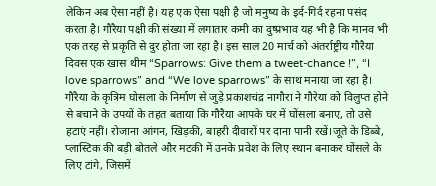लेकिन अब ऐसा नहीं है। यह एक ऐसा पक्षी है जो मनुष्य के इर्द-गिर्द रहना पसंद करता है। गौरैया पक्षी की संख्या में लगातार कमी का दुष्प्रभाव यह भी है कि मानव भी एक तरह से प्रकृति से दुर होता जा रहा है। इस साल 20 मार्च को अंतर्राष्ट्रीय गौरैया दिवस एक खास थीम “Sparrows: Give them a tweet-chance !”, “I love sparrows” and “We love sparrows” के साथ मनाया जा रहा है।
गौरैया के कृत्रिम घोसला के निर्माण से जुड़े प्रकाशचंद्र नागौरा ने गौरेया को विलुप्त होने से बचाने के उपयों के तहत बताया कि गौरैया आपके घर में घोंसला बनाए, तो उसे हटाएं नहीं। रोजाना आंगन, खिड़की, बाहरी दीवारों पर दाना पानी रखें।जूते के डिब्बे, प्लास्टिक की बड़ी बोतले और मटकी में उनके प्रवेश के लिए स्थान बनाकर घोंसले के लिए टांगे, जिसमें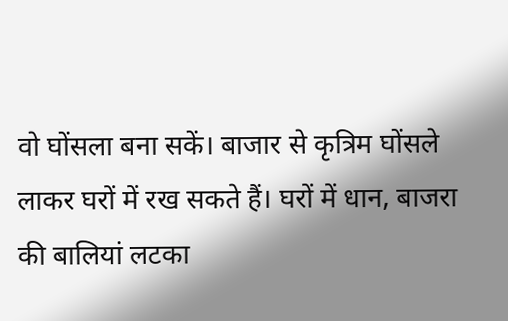वो घोंसला बना सकें। बाजार से कृत्रिम घोंसले लाकर घरों में रख सकते हैं। घरों में धान, बाजरा की बालियां लटका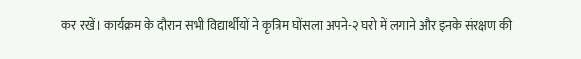कर रखें। कार्यक्रम के दौरान सभी विद्यार्थीयों ने कृत्रिम घोंसला अपने-२ घरो में लगाने और इनके संरक्षण की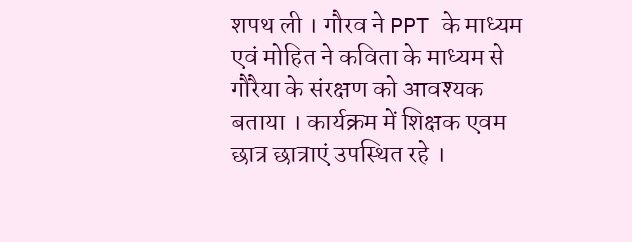शपथ ली । गौरव ने PPT के माध्यम एवं मोहित ने कविता के माध्यम से गौरैया के संरक्षण को आवश्यक बताया । कार्यक्रम में शिक्षक एवम छात्र छात्राएं उपस्थित रहे ।